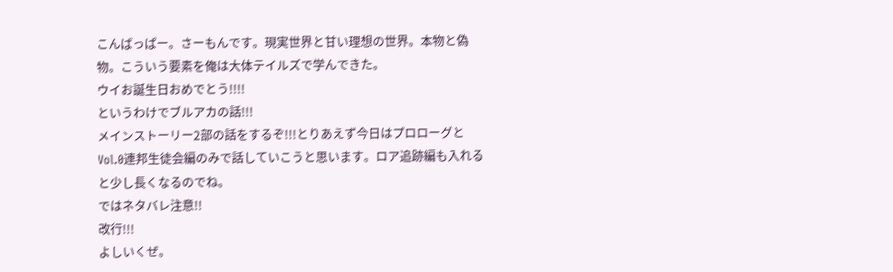こんばっぱー。さーもんです。現実世界と甘い理想の世界。本物と偽物。こういう要素を俺は大体テイルズで学んできた。
ウイお誕生日おめでとう!!!!
というわけでブルアカの話!!!
メインストーリー2部の話をするぞ!!!とりあえず今日はプロローグとVol.0連邦生徒会編のみで話していこうと思います。ロア追跡編も入れると少し長くなるのでね。
ではネタバレ注意!!
改行!!!
よしいくぜ。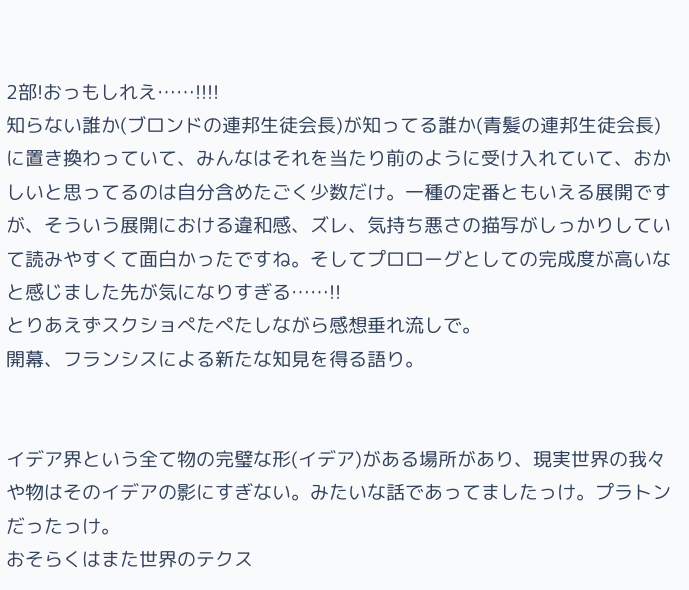2部!おっもしれえ……!!!!
知らない誰か(ブロンドの連邦生徒会長)が知ってる誰か(青髪の連邦生徒会長)に置き換わっていて、みんなはそれを当たり前のように受け入れていて、おかしいと思ってるのは自分含めたごく少数だけ。一種の定番ともいえる展開ですが、そういう展開における違和感、ズレ、気持ち悪さの描写がしっかりしていて読みやすくて面白かったですね。そしてプロローグとしての完成度が高いなと感じました先が気になりすぎる……!!
とりあえずスクショぺたぺたしながら感想垂れ流しで。
開幕、フランシスによる新たな知見を得る語り。


イデア界という全て物の完璧な形(イデア)がある場所があり、現実世界の我々や物はそのイデアの影にすぎない。みたいな話であってましたっけ。プラトンだったっけ。
おそらくはまた世界のテクス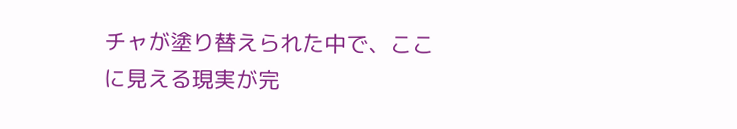チャが塗り替えられた中で、ここに見える現実が完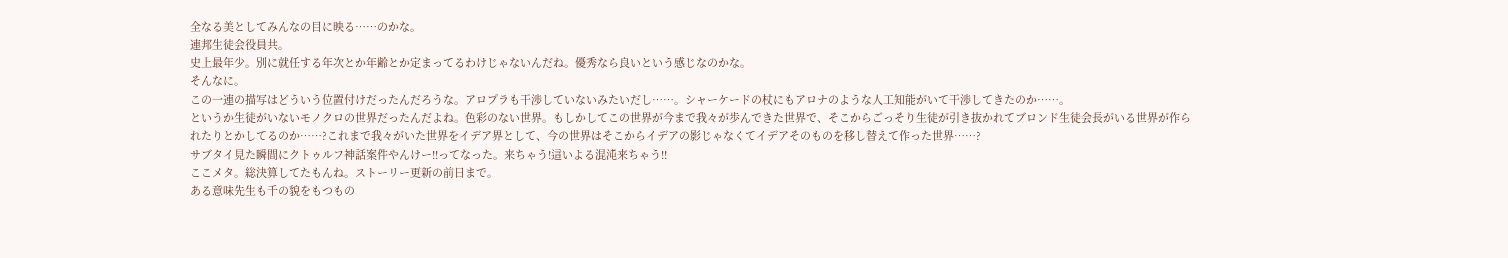全なる美としてみんなの目に映る……のかな。
連邦生徒会役員共。
史上最年少。別に就任する年次とか年齢とか定まってるわけじゃないんだね。優秀なら良いという感じなのかな。
そんなに。
この一連の描写はどういう位置付けだったんだろうな。アロプラも干渉していないみたいだし……。シャーケードの杖にもアロナのような人工知能がいて干渉してきたのか……。
というか生徒がいないモノクロの世界だったんだよね。色彩のない世界。もしかしてこの世界が今まで我々が歩んできた世界で、そこからごっそり生徒が引き抜かれてブロンド生徒会長がいる世界が作られたりとかしてるのか……?これまで我々がいた世界をイデア界として、今の世界はそこからイデアの影じゃなくてイデアそのものを移し替えて作った世界……?
サブタイ見た瞬間にクトゥルフ神話案件やんけー!!ってなった。来ちゃう!這いよる混沌来ちゃう!!
ここメタ。総決算してたもんね。ストーリー更新の前日まで。
ある意味先生も千の貌をもつもの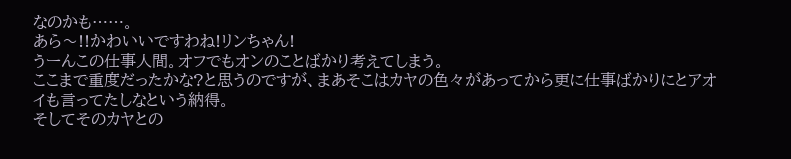なのかも……。
あら〜!!かわいいですわね!リンちゃん!
うーんこの仕事人間。オフでもオンのことばかり考えてしまう。
ここまで重度だったかな?と思うのですが、まあそこはカヤの色々があってから更に仕事ばかりにとアオイも言ってたしなという納得。
そしてそのカヤとの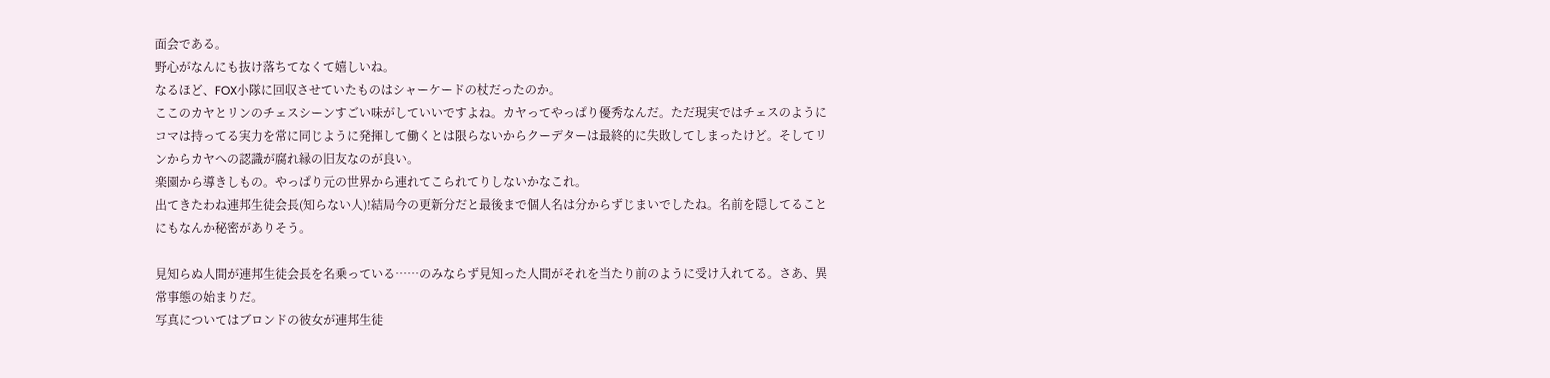面会である。
野心がなんにも抜け落ちてなくて嬉しいね。
なるほど、FOX小隊に回収させていたものはシャーケードの杖だったのか。
ここのカヤとリンのチェスシーンすごい味がしていいですよね。カヤってやっぱり優秀なんだ。ただ現実ではチェスのようにコマは持ってる実力を常に同じように発揮して働くとは限らないからクーデターは最終的に失敗してしまったけど。そしてリンからカヤへの認識が腐れ縁の旧友なのが良い。
楽園から導きしもの。やっぱり元の世界から連れてこられてりしないかなこれ。
出てきたわね連邦生徒会長(知らない人)!結局今の更新分だと最後まで個人名は分からずじまいでしたね。名前を隠してることにもなんか秘密がありそう。

見知らぬ人間が連邦生徒会長を名乗っている……のみならず見知った人間がそれを当たり前のように受け入れてる。さあ、異常事態の始まりだ。
写真についてはブロンドの彼女が連邦生徒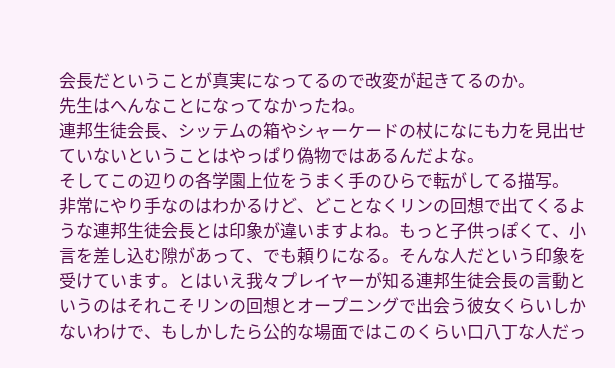会長だということが真実になってるので改変が起きてるのか。
先生はへんなことになってなかったね。
連邦生徒会長、シッテムの箱やシャーケードの杖になにも力を見出せていないということはやっぱり偽物ではあるんだよな。
そしてこの辺りの各学園上位をうまく手のひらで転がしてる描写。
非常にやり手なのはわかるけど、どことなくリンの回想で出てくるような連邦生徒会長とは印象が違いますよね。もっと子供っぽくて、小言を差し込む隙があって、でも頼りになる。そんな人だという印象を受けています。とはいえ我々プレイヤーが知る連邦生徒会長の言動というのはそれこそリンの回想とオープニングで出会う彼女くらいしかないわけで、もしかしたら公的な場面ではこのくらい口八丁な人だっ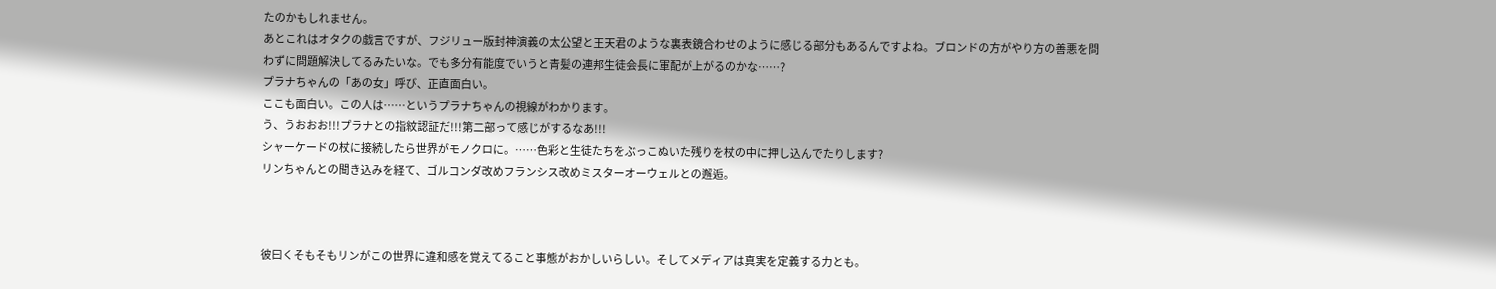たのかもしれません。
あとこれはオタクの戯言ですが、フジリュー版封神演義の太公望と王天君のような裏表鏡合わせのように感じる部分もあるんですよね。ブロンドの方がやり方の善悪を問わずに問題解決してるみたいな。でも多分有能度でいうと青髪の連邦生徒会長に軍配が上がるのかな……?
プラナちゃんの「あの女」呼び、正直面白い。
ここも面白い。この人は……というプラナちゃんの視線がわかります。
う、うおおお!!!プラナとの指紋認証だ!!!第二部って感じがするなあ!!!
シャーケードの杖に接続したら世界がモノクロに。……色彩と生徒たちをぶっこぬいた残りを杖の中に押し込んでたりします?
リンちゃんとの聞き込みを経て、ゴルコンダ改めフランシス改めミスターオーウェルとの邂逅。



彼曰くそもそもリンがこの世界に違和感を覚えてること事態がおかしいらしい。そしてメディアは真実を定義する力とも。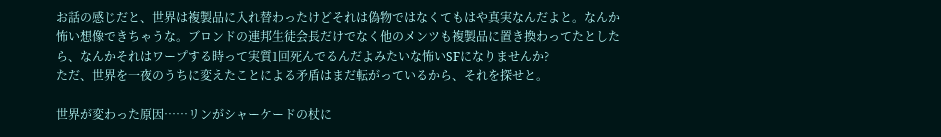お話の感じだと、世界は複製品に入れ替わったけどそれは偽物ではなくてもはや真実なんだよと。なんか怖い想像できちゃうな。ブロンドの連邦生徒会長だけでなく他のメンツも複製品に置き換わってたとしたら、なんかそれはワープする時って実質1回死んでるんだよみたいな怖いSFになりませんか?
ただ、世界を一夜のうちに変えたことによる矛盾はまだ転がっているから、それを探せと。

世界が変わった原因……リンがシャーケードの杖に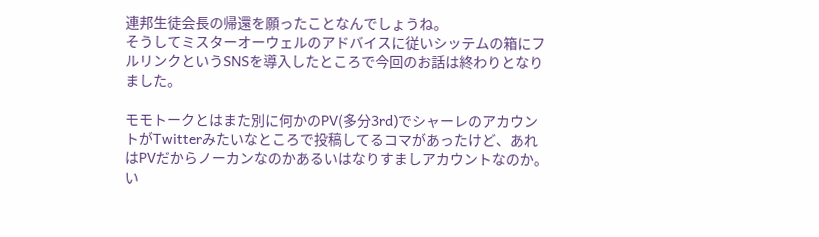連邦生徒会長の帰還を願ったことなんでしょうね。
そうしてミスターオーウェルのアドバイスに従いシッテムの箱にフルリンクというSNSを導入したところで今回のお話は終わりとなりました。

モモトークとはまた別に何かのPV(多分3rd)でシャーレのアカウントがTwitterみたいなところで投稿してるコマがあったけど、あれはPVだからノーカンなのかあるいはなりすましアカウントなのか。
い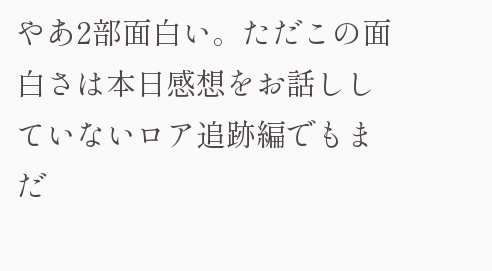やあ2部面白い。ただこの面白さは本日感想をお話ししていないロア追跡編でもまだ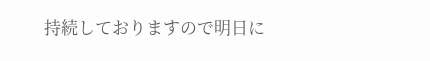持続しておりますので明日に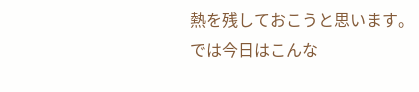熱を残しておこうと思います。
では今日はこんな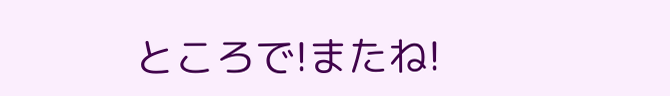ところで!またね!